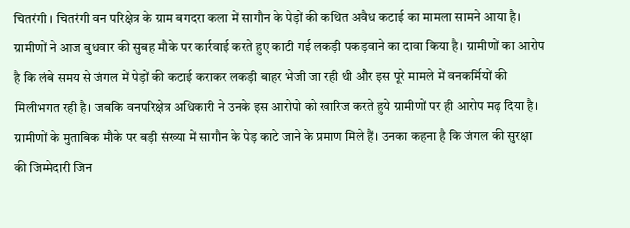चितरंगी । चितरंगी वन परिक्षेत्र के ग्राम बगदरा कला में सागौन के पेड़ों की कथित अवैध कटाई का मामला सामने आया है। ग्रामीणों ने आज बुधवार की सुबह मौके पर कार्रवाई करते हुए काटी गई लकड़ी पकड़वाने का दावा किया है। ग्रामीणों का आरोप है कि लंबे समय से जंगल में पेड़ों की कटाई कराकर लकड़ी बाहर भेजी जा रही थी और इस पूरे मामले में वनकर्मियों की मिलीभगत रही है। जबकि वनपरिक्षेत्र अधिकारी ने उनके इस आरोपो को खारिज करते हुये ग्रामीणों पर ही आरोप मढ़ दिया है।
ग्रामीणों के मुताबिक मौके पर बड़ी संख्या में सागौन के पेड़ काटे जाने के प्रमाण मिले हैं। उनका कहना है कि जंगल की सुरक्षा की जिम्मेदारी जिन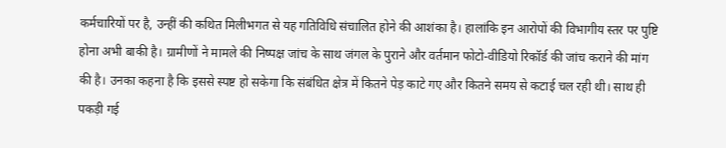कर्मचारियों पर है, उन्हीं की कथित मिलीभगत से यह गतिविधि संचालित होने की आशंका है। हालांकि इन आरोपों की विभागीय स्तर पर पुष्टि होना अभी बाकी है। ग्रामीणों ने मामले की निष्पक्ष जांच के साथ जंगल के पुराने और वर्तमान फोटो-वीडियो रिकॉर्ड की जांच कराने की मांग की है। उनका कहना है कि इससे स्पष्ट हो सकेगा कि संबंधित क्षेत्र में कितने पेड़ काटे गए और कितने समय से कटाई चल रही थी। साथ ही पकड़ी गई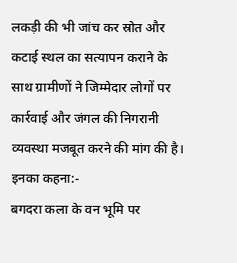लकड़ी की भी जांच कर स्रोत और कटाई स्थल का सत्यापन कराने के साथ ग्रामीणों ने जिम्मेदार लोगों पर कार्रवाई और जंगल की निगरानी व्यवस्था मजबूत करने की मांग की है।
इनका कहना:-
बगदरा कला के वन भूमि पर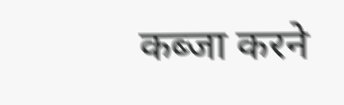कब्जा करने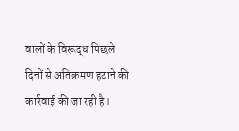वालों के विरूद्ध पिछले दिनों से अतिक्रमण हटाने की कार्रवाई की जा रही है।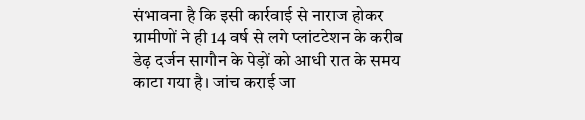संभावना है कि इसी कार्रवाई से नाराज होकर ग्रामीणों ने ही 14 वर्ष से लगे प्लांटटेशन के करीब डेढ़ दर्जन सागौन के पेड़ों को आधी रात के समय काटा गया है। जांच कराई जा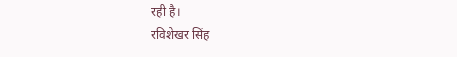रही है।
रविशेखर सिंह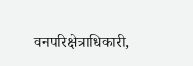वनपरिक्षेत्राधिकारी,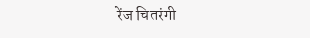रेंज चितरंगी